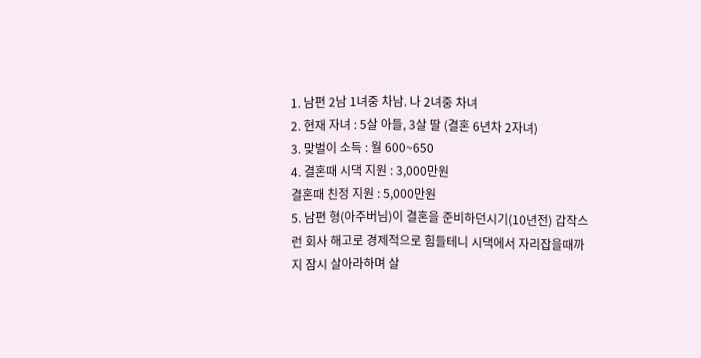1. 남편 2남 1녀중 차남. 나 2녀중 차녀
2. 현재 자녀 : 5살 아들, 3살 딸 (결혼 6년차 2자녀)
3. 맞벌이 소득 : 월 600~650
4. 결혼때 시댁 지원 : 3,000만원
결혼때 친정 지원 : 5,000만원
5. 남편 형(아주버님)이 결혼을 준비하던시기(10년전) 갑작스런 회사 해고로 경제적으로 힘들테니 시댁에서 자리잡을때까지 잠시 살아라하며 살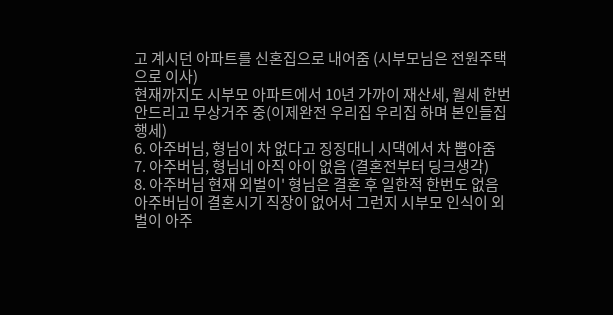고 계시던 아파트를 신혼집으로 내어줌 (시부모님은 전원주택으로 이사)
현재까지도 시부모 아파트에서 10년 가까이 재산세, 월세 한번 안드리고 무상거주 중(이제완전 우리집 우리집 하며 본인들집 행세)
6. 아주버님, 형님이 차 없다고 징징대니 시댁에서 차 뽑아줌
7. 아주버님, 형님네 아직 아이 없음 (결혼전부터 딩크생각)
8. 아주버님 현재 외벌이' 형님은 결혼 후 일한적 한번도 없음
아주버님이 결혼시기 직장이 없어서 그런지 시부모 인식이 외벌이 아주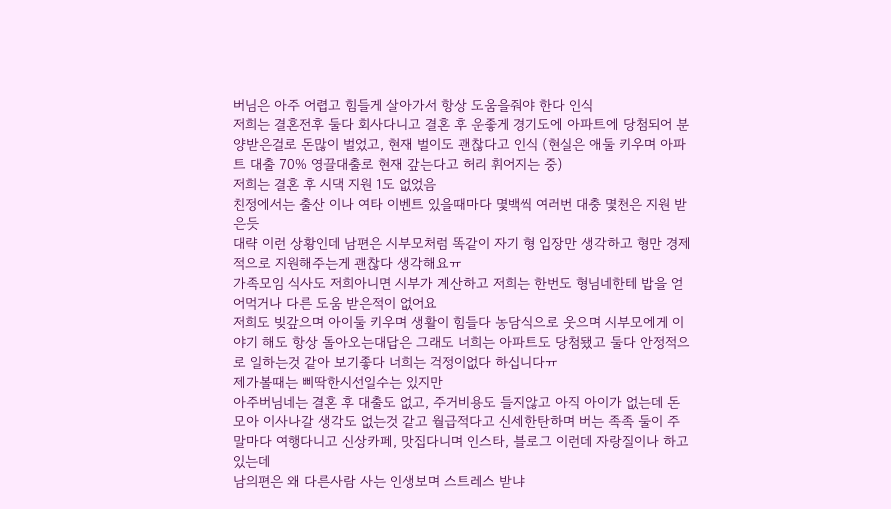버님은 아주 어렵고 힘들게 살아가서 항상 도움을줘야 한다 인식
저희는 결혼전후 둘다 회사다니고 결혼 후 운좋게 경기도에 아파트에 당첨되어 분양받은걸로 돈많이 벌었고, 현재 벌이도 괜찮다고 인식 (현실은 애둘 키우며 아파트 대출 70% 영끌대출로 현재 갚는다고 허리 휘어지는 중)
저희는 결혼 후 시댁 지원 1도 없었음
친정에서는 출산 이나 여타 이벤트 있을때마다 몇백씩 여러번 대충 몇천은 지원 받은듯
대략 이런 상황인데 남편은 시부모처럼 똑같이 자기 형 입장만 생각하고 형만 경제적으로 지원해주는게 괜찮다 생각해요ㅠ
가족모임 식사도 저희아니면 시부가 계산하고 저희는 한번도 형님네한테 밥을 얻어먹거나 다른 도움 받은적이 없어요
저희도 빚갚으며 아이둘 키우며 생활이 힘들다 농담식으로 웃으며 시부모에게 이야기 해도 항상 돌아오는대답은 그래도 너희는 아파트도 당첨됐고 둘다 안정적으로 일하는것 같아 보기좋다 너희는 걱정이없다 하십니다ㅠ
제가볼때는 삐딱한시선일수는 있지만
아주버님네는 결혼 후 대출도 없고, 주거비용도 들지않고 아직 아이가 없는데 돈 모아 이사나갈 생각도 없는것 같고 월급적다고 신세한탄하며 버는 족족 둘이 주말마다 여행다니고 신상카페, 맛집다니며 인스타, 블로그 이런데 자랑질이나 하고있는데
남의편은 왜 다른사람 사는 인생보며 스트레스 받냐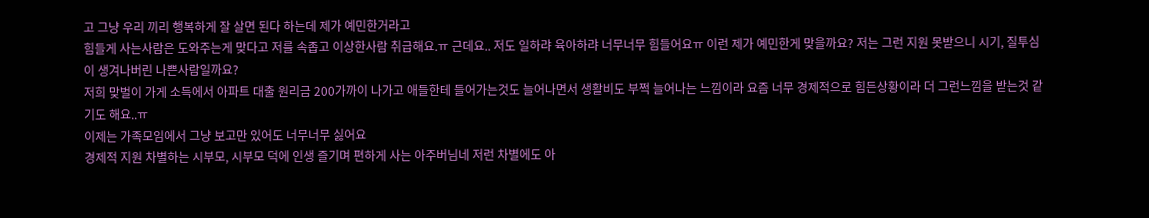고 그냥 우리 끼리 행복하게 잘 살면 된다 하는데 제가 예민한거라고
힘들게 사는사람은 도와주는게 맞다고 저를 속좁고 이상한사람 취급해요.ㅠ 근데요.. 저도 일하랴 육아하랴 너무너무 힘들어요ㅠ 이런 제가 예민한게 맞을까요? 저는 그런 지원 못받으니 시기, 질투심이 생겨나버린 나쁜사람일까요?
저희 맞벌이 가게 소득에서 아파트 대출 원리금 200가까이 나가고 애들한테 들어가는것도 늘어나면서 생활비도 부쩍 늘어나는 느낌이라 요즘 너무 경제적으로 힘든상황이라 더 그런느낌을 받는것 같기도 해요..ㅠ
이제는 가족모임에서 그냥 보고만 있어도 너무너무 싫어요
경제적 지원 차별하는 시부모, 시부모 덕에 인생 즐기며 편하게 사는 아주버님네 저런 차별에도 아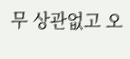무 상관없고 오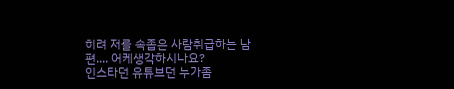히려 저를 속좁은 사람취급하는 남편.... 어케생각하시나요?
인스타던 유튜브던 누가좀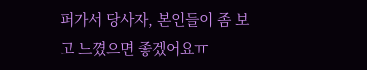퍼가서 당사자, 본인들이 좀 보고 느꼈으면 좋겠어요ㅠ